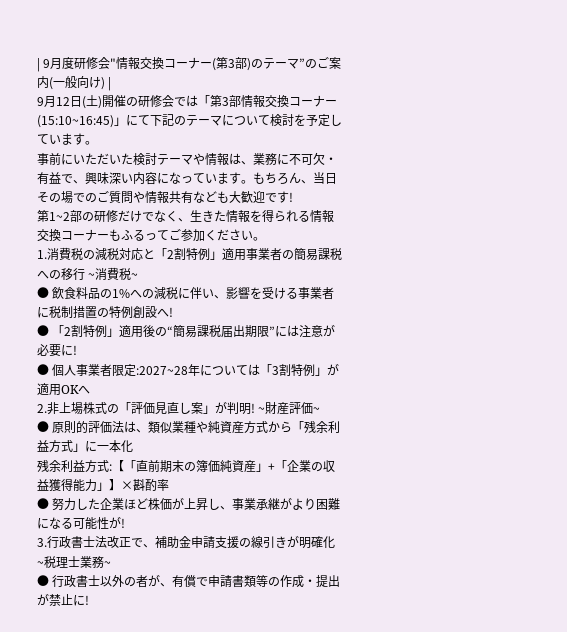| 9月度研修会"情報交換コーナー(第3部)のテーマ”のご案内(一般向け) |
9月12日(土)開催の研修会では「第3部情報交換コーナー(15:10~16:45)」にて下記のテーマについて検討を予定しています。
事前にいただいた検討テーマや情報は、業務に不可欠・有益で、興味深い内容になっています。もちろん、当日その場でのご質問や情報共有なども大歓迎です!
第1~2部の研修だけでなく、生きた情報を得られる情報交換コーナーもふるってご参加ください。
1.消費税の減税対応と「2割特例」適用事業者の簡易課税への移行 ~消費税~
● 飲食料品の1%への減税に伴い、影響を受ける事業者に税制措置の特例創設へ!
● 「2割特例」適用後の“簡易課税届出期限”には注意が必要に!
● 個人事業者限定:2027~28年については「3割特例」が適用OKへ
2.非上場株式の「評価見直し案」が判明! ~財産評価~
● 原則的評価法は、類似業種や純資産方式から「残余利益方式」に一本化
残余利益方式:【「直前期末の簿価純資産」+「企業の収益獲得能力」】×斟酌率
● 努力した企業ほど株価が上昇し、事業承継がより困難になる可能性が!
3.行政書士法改正で、補助金申請支援の線引きが明確化 ~税理士業務~
● 行政書士以外の者が、有償で申請書類等の作成・提出が禁止に!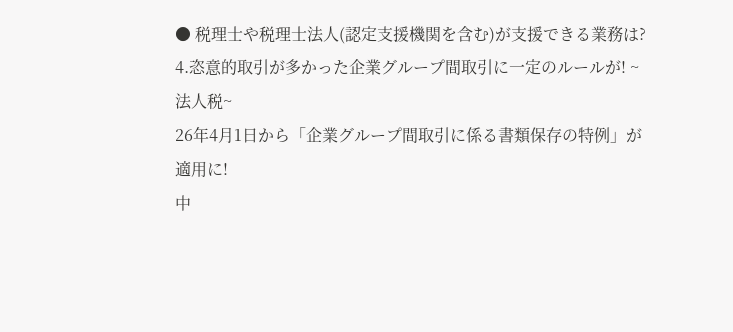● 税理士や税理士法人(認定支援機関を含む)が支援できる業務は?
4.恣意的取引が多かった企業グループ間取引に一定のルールが! ~法人税~
26年4月1日から「企業グループ間取引に係る書類保存の特例」が適用に!
中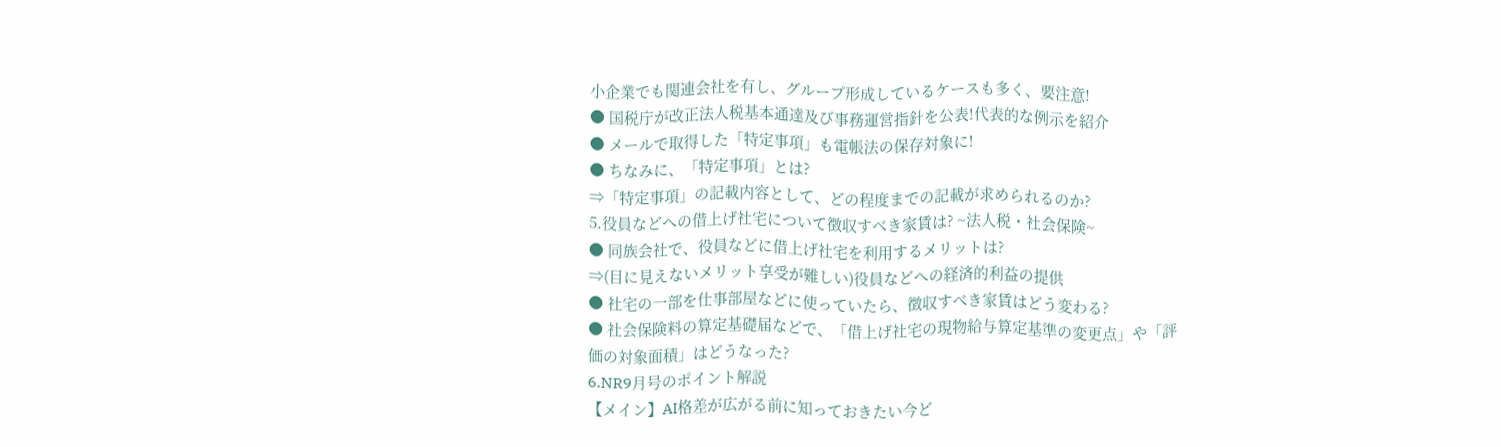小企業でも関連会社を有し、グループ形成しているケースも多く、要注意!
● 国税庁が改正法人税基本通達及び事務運営指針を公表!代表的な例示を紹介
● メールで取得した「特定事項」も電帳法の保存対象に!
● ちなみに、「特定事項」とは?
⇒「特定事項」の記載内容として、どの程度までの記載が求められるのか?
5.役員などへの借上げ社宅について徴収すべき家賃は? ~法人税・社会保険~
● 同族会社で、役員などに借上げ社宅を利用するメリットは?
⇒(目に見えないメリット享受が難しい)役員などへの経済的利益の提供
● 社宅の一部を仕事部屋などに使っていたら、徴収すべき家賃はどう変わる?
● 社会保険料の算定基礎届などで、「借上げ社宅の現物給与算定基準の変更点」や「評
価の対象面積」はどうなった?
6.NR9月号のポイント解説
【メイン】AI格差が広がる前に知っておきたい今ど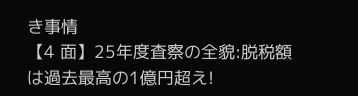き事情
【4 面】25年度査察の全貌:脱税額は過去最高の1億円超え!